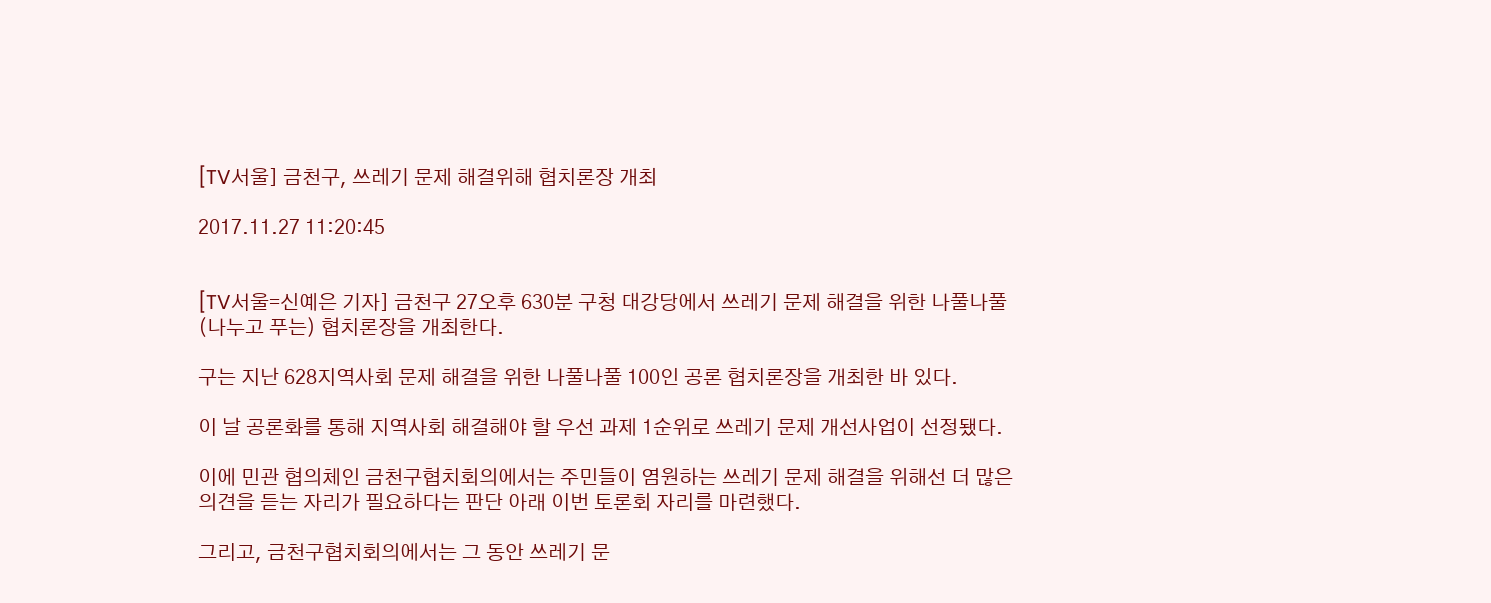[TV서울] 금천구, 쓰레기 문제 해결위해 협치론장 개최

2017.11.27 11:20:45


[TV서울=신예은 기자] 금천구 27오후 630분 구청 대강당에서 쓰레기 문제 해결을 위한 나풀나풀(나누고 푸는) 협치론장을 개최한다.

구는 지난 628지역사회 문제 해결을 위한 나풀나풀 100인 공론 협치론장을 개최한 바 있다.

이 날 공론화를 통해 지역사회 해결해야 할 우선 과제 1순위로 쓰레기 문제 개선사업이 선정됐다.

이에 민관 협의체인 금천구협치회의에서는 주민들이 염원하는 쓰레기 문제 해결을 위해선 더 많은 의견을 듣는 자리가 필요하다는 판단 아래 이번 토론회 자리를 마련했다.

그리고, 금천구협치회의에서는 그 동안 쓰레기 문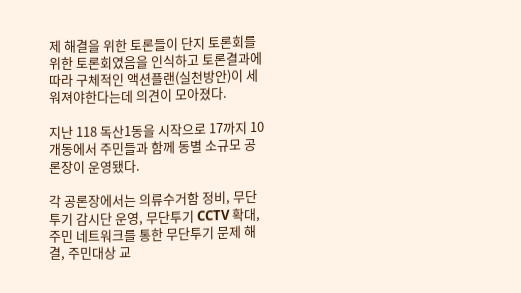제 해결을 위한 토론들이 단지 토론회를 위한 토론회였음을 인식하고 토론결과에 따라 구체적인 액션플랜(실천방안)이 세워져야한다는데 의견이 모아졌다.

지난 118 독산1동을 시작으로 17까지 10개동에서 주민들과 함께 동별 소규모 공론장이 운영됐다.

각 공론장에서는 의류수거함 정비, 무단투기 감시단 운영, 무단투기 CCTV 확대, 주민 네트워크를 통한 무단투기 문제 해결, 주민대상 교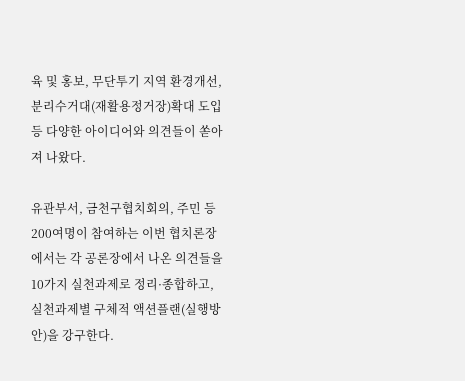육 및 홍보, 무단투기 지역 환경개선, 분리수거대(재활용정거장)확대 도입 등 다양한 아이디어와 의견들이 쏟아져 나왔다.

유관부서, 금천구협치회의, 주민 등 200여명이 참여하는 이번 협치론장에서는 각 공론장에서 나온 의견들을 10가지 실천과제로 정리·종합하고, 실천과제별 구체적 액션플랜(실행방안)을 강구한다.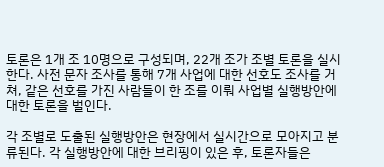토론은 1개 조 10명으로 구성되며, 22개 조가 조별 토론을 실시한다. 사전 문자 조사를 통해 7개 사업에 대한 선호도 조사를 거쳐, 같은 선호를 가진 사람들이 한 조를 이뤄 사업별 실행방안에 대한 토론을 벌인다.

각 조별로 도출된 실행방안은 현장에서 실시간으로 모아지고 분류된다. 각 실행방안에 대한 브리핑이 있은 후, 토론자들은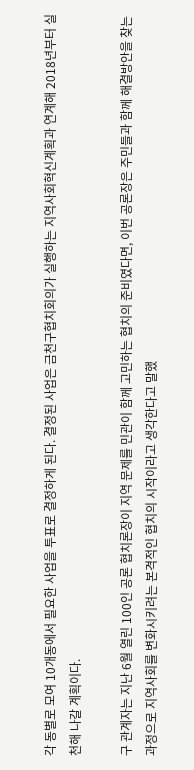각 동별로 모여 10개동에서 필요한 사업을 투표로 결정하게 된다. 결정된 사업은 금천구협치회의가 실행하는 지역사회혁신계획과 연계해 2018년부터 실천해 나갈 계획이다.

구 관계자는 지난 6월 열린 100인 공론 협치론장이 지역 문제를 민관이 함께 고민하는 협치의 준비였다면, 이번 공론장은 주민들과 함께 해결방안을 찾는 과정으로 지역사회를 변화시키려는 본격적인 협치의 시작이라고 생각한다고 말했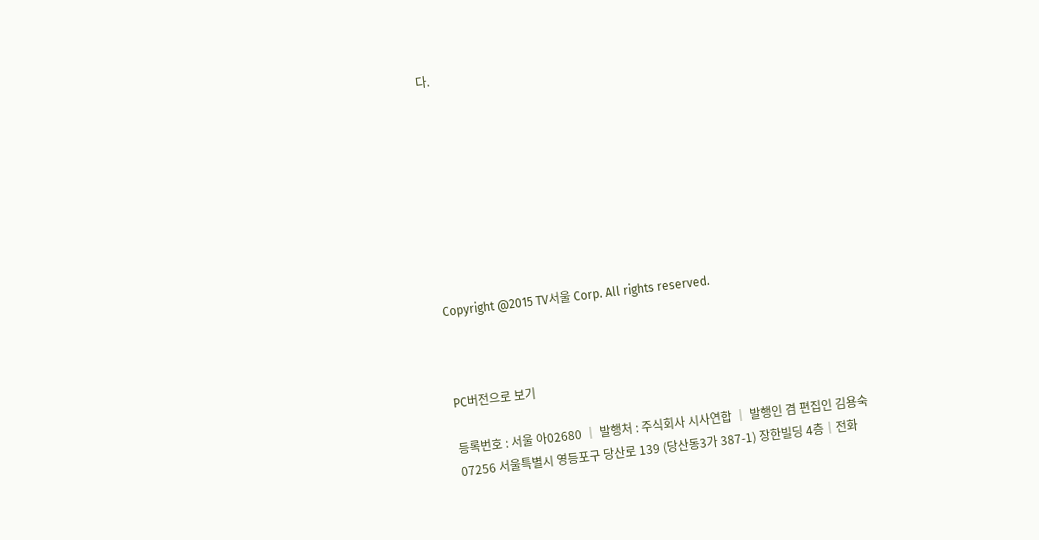다.









Copyright @2015 TV서울 Corp. All rights reserved.



PC버전으로 보기

등록번호 : 서울 아02680 │ 발행처 : 주식회사 시사연합 │ 발행인 겸 편집인 김용숙
07256 서울특별시 영등포구 당산로 139 (당산동3가 387-1) 장한빌딩 4층│전화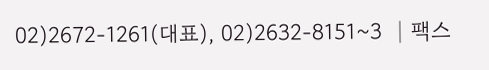02)2672-1261(대표), 02)2632-8151~3 │팩스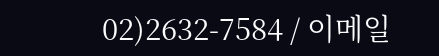02)2632-7584 / 이메일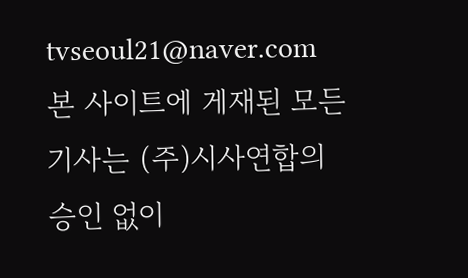tvseoul21@naver.com
본 사이트에 게재된 모든 기사는 (주)시사연합의 승인 없이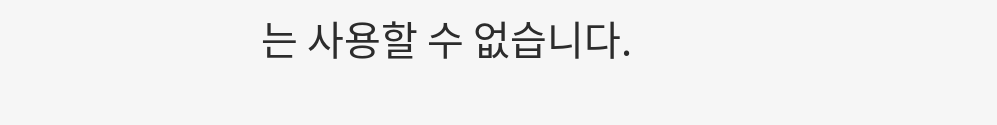는 사용할 수 없습니다.